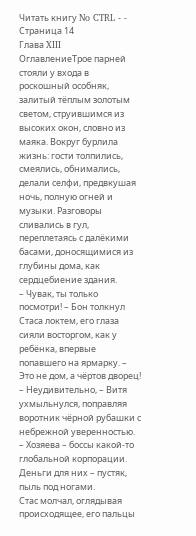Читать книгу No CTRL - - Страница 14
Глава XIII
ОглавлениеТрое парней стояли у входа в роскошный особняк, залитый тёплым золотым светом, струившимся из высоких окон, словно из маяка. Вокруг бурлила жизнь: гости толпились, смеялись, обнимались, делали селфи, предвкушая ночь, полную огней и музыки. Разговоры сливались в гул, переплетаясь с далёкими басами, доносящимися из глубины дома, как сердцебиение здания.
– Чувак, ты только посмотри! – Бон толкнул Стаса локтем, его глаза сияли восторгом, как у ребёнка, впервые попавшего на ярмарку. – Это не дом, а чёртов дворец!
– Неудивительно, – Витя ухмыльнулся, поправляя воротник чёрной рубашки с небрежной уверенностью. – Хозяева – боссы какой-то глобальной корпорации. Деньги для них – пустяк, пыль под ногами.
Стас молчал, оглядывая происходящее, его пальцы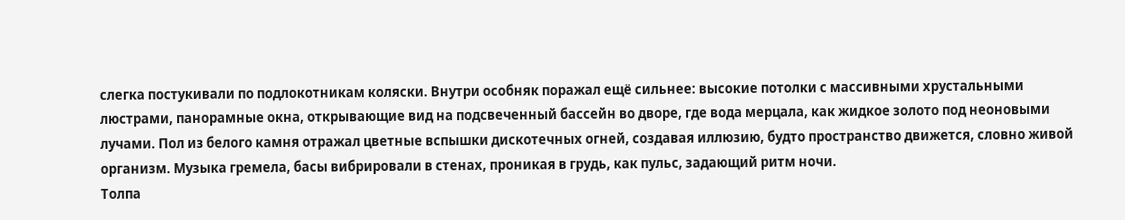слегка постукивали по подлокотникам коляски. Внутри особняк поражал ещё сильнее: высокие потолки с массивными хрустальными люстрами, панорамные окна, открывающие вид на подсвеченный бассейн во дворе, где вода мерцала, как жидкое золото под неоновыми лучами. Пол из белого камня отражал цветные вспышки дискотечных огней, создавая иллюзию, будто пространство движется, словно живой организм. Музыка гремела, басы вибрировали в стенах, проникая в грудь, как пульс, задающий ритм ночи.
Толпа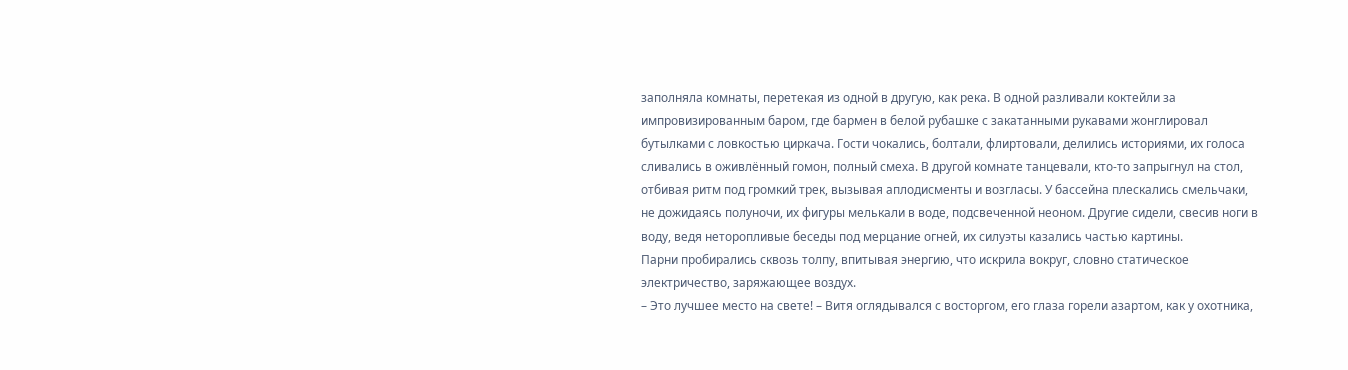заполняла комнаты, перетекая из одной в другую, как река. В одной разливали коктейли за импровизированным баром, где бармен в белой рубашке с закатанными рукавами жонглировал бутылками с ловкостью циркача. Гости чокались, болтали, флиртовали, делились историями, их голоса сливались в оживлённый гомон, полный смеха. В другой комнате танцевали, кто-то запрыгнул на стол, отбивая ритм под громкий трек, вызывая аплодисменты и возгласы. У бассейна плескались смельчаки, не дожидаясь полуночи, их фигуры мелькали в воде, подсвеченной неоном. Другие сидели, свесив ноги в воду, ведя неторопливые беседы под мерцание огней, их силуэты казались частью картины.
Парни пробирались сквозь толпу, впитывая энергию, что искрила вокруг, словно статическое электричество, заряжающее воздух.
– Это лучшее место на свете! – Витя оглядывался с восторгом, его глаза горели азартом, как у охотника,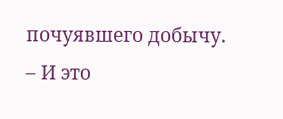почуявшего добычу.
– И это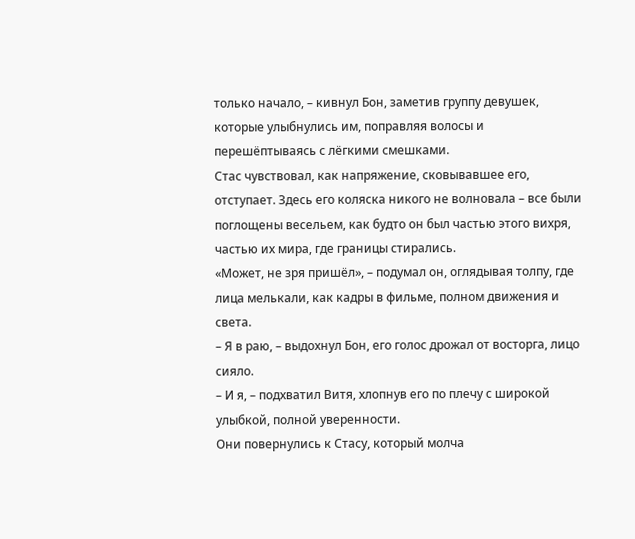только начало, – кивнул Бон, заметив группу девушек, которые улыбнулись им, поправляя волосы и перешёптываясь с лёгкими смешками.
Стас чувствовал, как напряжение, сковывавшее его, отступает. Здесь его коляска никого не волновала – все были поглощены весельем, как будто он был частью этого вихря, частью их мира, где границы стирались.
«Может, не зря пришёл», – подумал он, оглядывая толпу, где лица мелькали, как кадры в фильме, полном движения и света.
– Я в раю, – выдохнул Бон, его голос дрожал от восторга, лицо сияло.
– И я, – подхватил Витя, хлопнув его по плечу с широкой улыбкой, полной уверенности.
Они повернулись к Стасу, который молча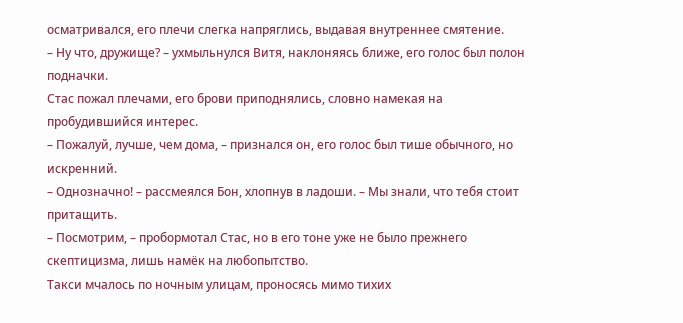осматривался, его плечи слегка напряглись, выдавая внутреннее смятение.
– Ну что, дружище? – ухмыльнулся Витя, наклоняясь ближе, его голос был полон подначки.
Стас пожал плечами, его брови приподнялись, словно намекая на пробудившийся интерес.
– Пожалуй, лучше, чем дома, – признался он, его голос был тише обычного, но искренний.
– Однозначно! – рассмеялся Бон, хлопнув в ладоши. – Мы знали, что тебя стоит притащить.
– Посмотрим, – пробормотал Стас, но в его тоне уже не было прежнего скептицизма, лишь намёк на любопытство.
Такси мчалось по ночным улицам, проносясь мимо тихих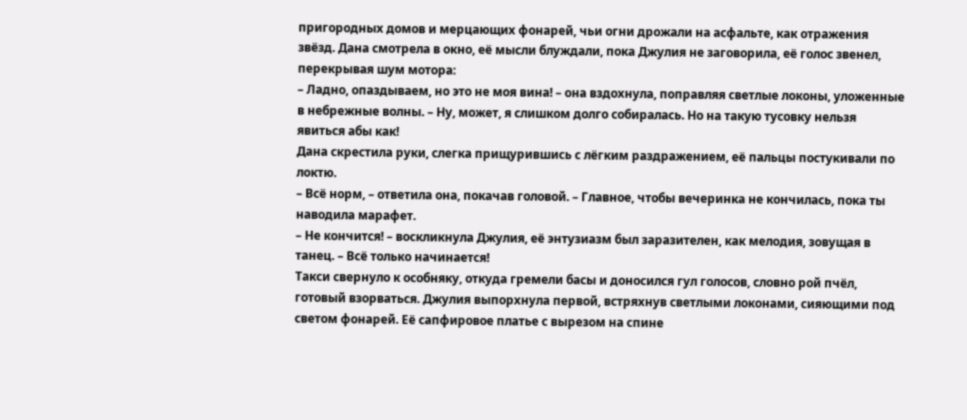пригородных домов и мерцающих фонарей, чьи огни дрожали на асфальте, как отражения звёзд. Дана смотрела в окно, её мысли блуждали, пока Джулия не заговорила, её голос звенел, перекрывая шум мотора:
– Ладно, опаздываем, но это не моя вина! – она вздохнула, поправляя светлые локоны, уложенные в небрежные волны. – Ну, может, я слишком долго собиралась. Но на такую тусовку нельзя явиться абы как!
Дана скрестила руки, слегка прищурившись с лёгким раздражением, её пальцы постукивали по локтю.
– Всё норм, – ответила она, покачав головой. – Главное, чтобы вечеринка не кончилась, пока ты наводила марафет.
– Не кончится! – воскликнула Джулия, её энтузиазм был заразителен, как мелодия, зовущая в танец. – Всё только начинается!
Такси свернуло к особняку, откуда гремели басы и доносился гул голосов, словно рой пчёл, готовый взорваться. Джулия выпорхнула первой, встряхнув светлыми локонами, сияющими под светом фонарей. Её сапфировое платье с вырезом на спине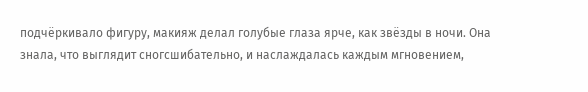подчёркивало фигуру, макияж делал голубые глаза ярче, как звёзды в ночи. Она знала, что выглядит сногсшибательно, и наслаждалась каждым мгновением,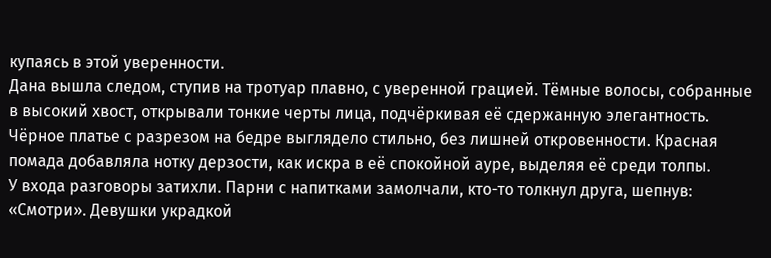купаясь в этой уверенности.
Дана вышла следом, ступив на тротуар плавно, с уверенной грацией. Тёмные волосы, собранные в высокий хвост, открывали тонкие черты лица, подчёркивая её сдержанную элегантность. Чёрное платье с разрезом на бедре выглядело стильно, без лишней откровенности. Красная помада добавляла нотку дерзости, как искра в её спокойной ауре, выделяя её среди толпы.
У входа разговоры затихли. Парни с напитками замолчали, кто-то толкнул друга, шепнув: «Смотри». Девушки украдкой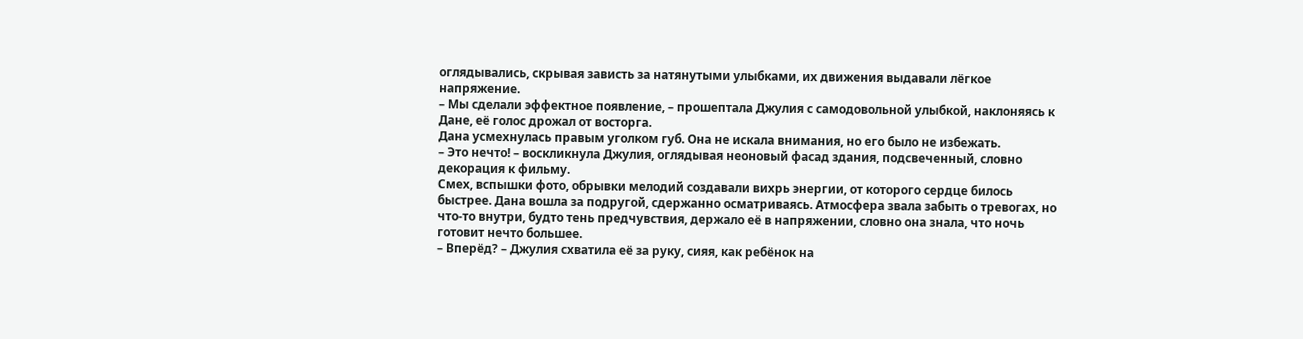оглядывались, скрывая зависть за натянутыми улыбками, их движения выдавали лёгкое напряжение.
– Мы сделали эффектное появление, – прошептала Джулия с самодовольной улыбкой, наклоняясь к Дане, её голос дрожал от восторга.
Дана усмехнулась правым уголком губ. Она не искала внимания, но его было не избежать.
– Это нечто! – воскликнула Джулия, оглядывая неоновый фасад здания, подсвеченный, словно декорация к фильму.
Смех, вспышки фото, обрывки мелодий создавали вихрь энергии, от которого сердце билось быстрее. Дана вошла за подругой, сдержанно осматриваясь. Атмосфера звала забыть о тревогах, но что-то внутри, будто тень предчувствия, держало её в напряжении, словно она знала, что ночь готовит нечто большее.
– Вперёд? – Джулия схватила её за руку, сияя, как ребёнок на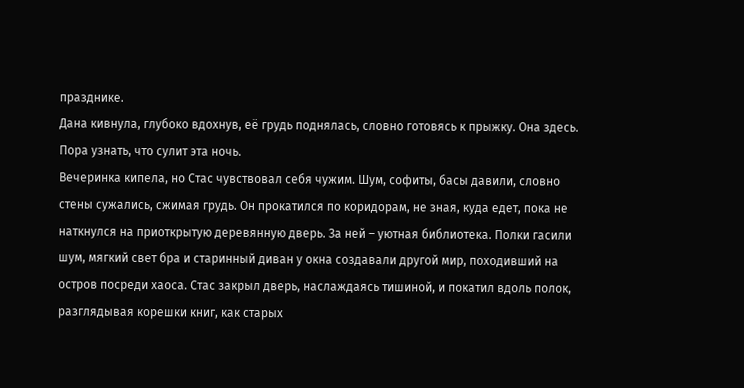празднике.
Дана кивнула, глубоко вдохнув, её грудь поднялась, словно готовясь к прыжку. Она здесь. Пора узнать, что сулит эта ночь.
Вечеринка кипела, но Стас чувствовал себя чужим. Шум, софиты, басы давили, словно стены сужались, сжимая грудь. Он прокатился по коридорам, не зная, куда едет, пока не наткнулся на приоткрытую деревянную дверь. За ней – уютная библиотека. Полки гасили шум, мягкий свет бра и старинный диван у окна создавали другой мир, походивший на остров посреди хаоса. Стас закрыл дверь, наслаждаясь тишиной, и покатил вдоль полок, разглядывая корешки книг, как старых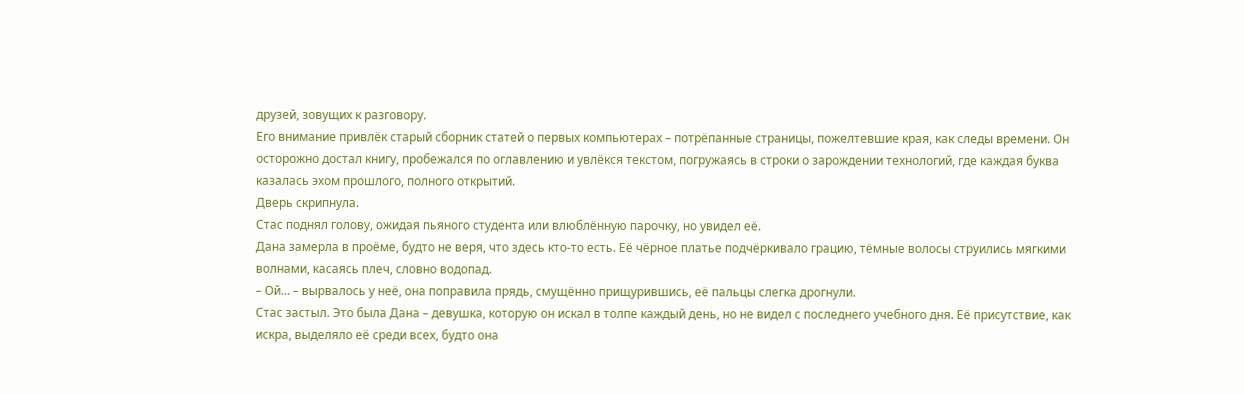друзей, зовущих к разговору.
Его внимание привлёк старый сборник статей о первых компьютерах – потрёпанные страницы, пожелтевшие края, как следы времени. Он осторожно достал книгу, пробежался по оглавлению и увлёкся текстом, погружаясь в строки о зарождении технологий, где каждая буква казалась эхом прошлого, полного открытий.
Дверь скрипнула.
Стас поднял голову, ожидая пьяного студента или влюблённую парочку, но увидел её.
Дана замерла в проёме, будто не веря, что здесь кто-то есть. Её чёрное платье подчёркивало грацию, тёмные волосы струились мягкими волнами, касаясь плеч, словно водопад.
– Ой… – вырвалось у неё, она поправила прядь, смущённо прищурившись, её пальцы слегка дрогнули.
Стас застыл. Это была Дана – девушка, которую он искал в толпе каждый день, но не видел с последнего учебного дня. Её присутствие, как искра, выделяло её среди всех, будто она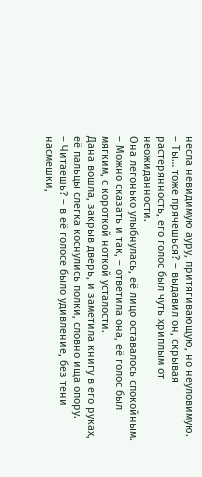несла невидимую ауру, притягивающую, но неуловимую.
– Ты… тоже прячешься? – выдавил он, скрывая растерянность, его голос был чуть хриплым от неожиданности.
Она легонько улыбнулась, её лицо оставалось спокойным.
– Можно сказать и так, – ответила она, её голос был мягким, с короткой ноткой усталости.
Дана вошла, закрыв дверь, и заметила книгу в его руках, её пальцы слегка коснулись полки, словно ища опору.
– Читаешь? – в её голосе было удивление, без тени насмешки,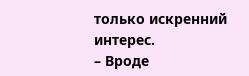только искренний интерес.
– Вроде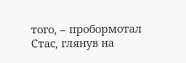того, – пробормотал Стас, глянув на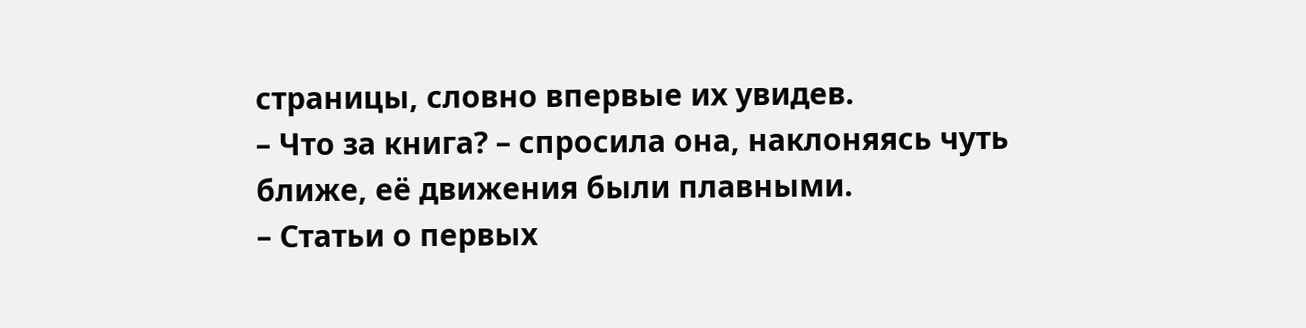страницы, словно впервые их увидев.
– Что за книга? – спросила она, наклоняясь чуть ближе, её движения были плавными.
– Статьи о первых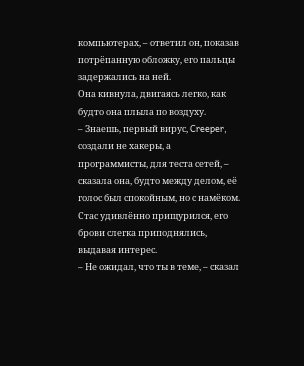компьютерах, – ответил он, показав потрёпанную обложку, его пальцы задержались на ней.
Она кивнула, двигаясь легко, как будто она плыла по воздуху.
– Знаешь, первый вирус, Creeper, создали не хакеры, а программисты, для теста сетей, – сказала она, будто между делом, её голос был спокойным, но с намёком.
Стас удивлённо прищурился, его брови слегка приподнялись, выдавая интерес.
– Не ожидал, что ты в теме, – сказал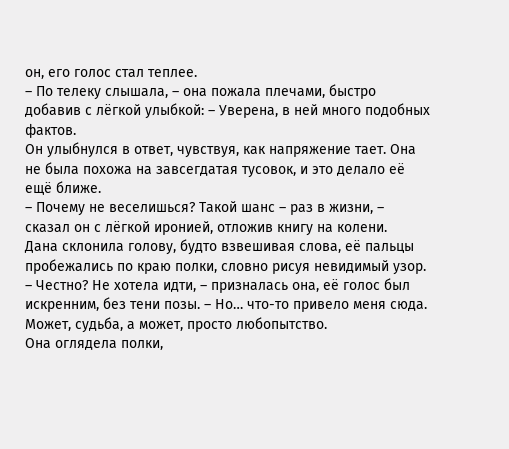он, его голос стал теплее.
– По телеку слышала, – она пожала плечами, быстро добавив с лёгкой улыбкой: – Уверена, в ней много подобных фактов.
Он улыбнулся в ответ, чувствуя, как напряжение тает. Она не была похожа на завсегдатая тусовок, и это делало её ещё ближе.
– Почему не веселишься? Такой шанс – раз в жизни, – сказал он с лёгкой иронией, отложив книгу на колени.
Дана склонила голову, будто взвешивая слова, её пальцы пробежались по краю полки, словно рисуя невидимый узор.
– Честно? Не хотела идти, – призналась она, её голос был искренним, без тени позы. – Но… что-то привело меня сюда. Может, судьба, а может, просто любопытство.
Она оглядела полки,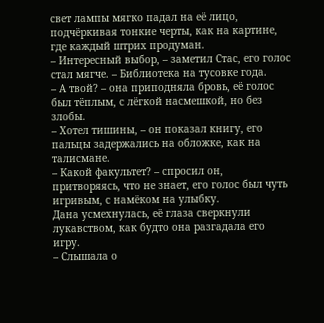свет лампы мягко падал на её лицо, подчёркивая тонкие черты, как на картине, где каждый штрих продуман.
– Интересный выбор, – заметил Стас, его голос стал мягче. – Библиотека на тусовке года.
– А твой? – она приподняла бровь, её голос был тёплым, с лёгкой насмешкой, но без злобы.
– Хотел тишины, – он показал книгу, его пальцы задержались на обложке, как на талисмане.
– Какой факультет? – спросил он, притворяясь, что не знает, его голос был чуть игривым, с намёком на улыбку.
Дана усмехнулась, её глаза сверкнули лукавством, как будто она разгадала его игру.
– Слышала о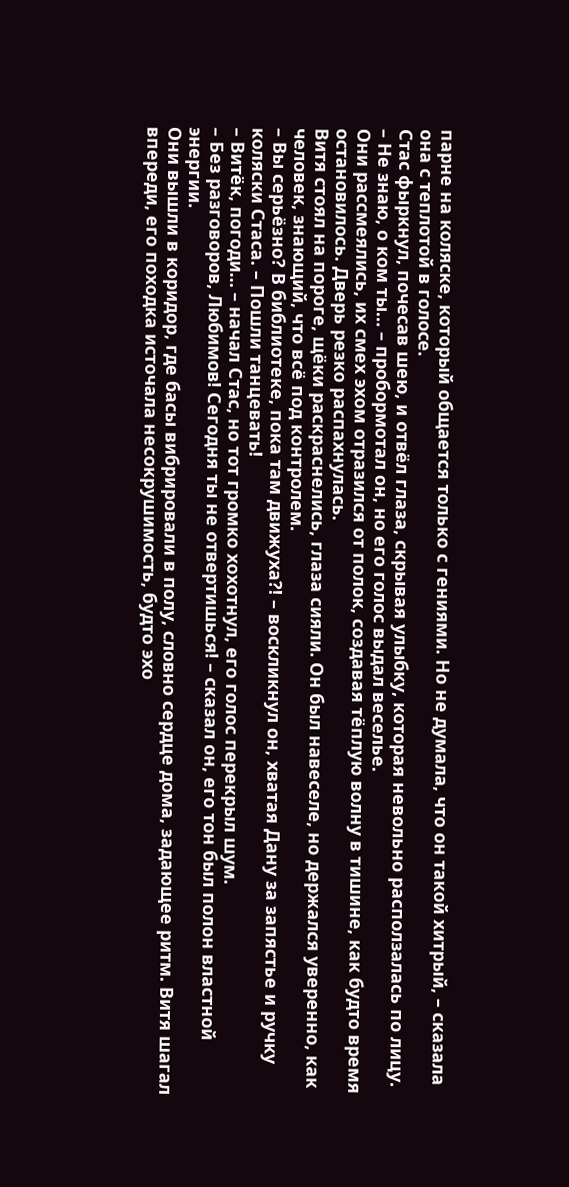парне на коляске, который общается только с гениями. Но не думала, что он такой хитрый, – сказала она с теплотой в голосе.
Стас фыркнул, почесав шею, и отвёл глаза, скрывая улыбку, которая невольно расползалась по лицу.
– Не знаю, о ком ты… – пробормотал он, но его голос выдал веселье.
Они рассмеялись, их смех эхом отразился от полок, создавая тёплую волну в тишине, как будто время остановилось. Дверь резко распахнулась.
Витя стоял на пороге, щёки раскраснелись, глаза сияли. Он был навеселе, но держался уверенно, как человек, знающий, что всё под контролем.
– Вы серьёзно? В библиотеке, пока там движуха?! – воскликнул он, хватая Дану за запястье и ручку коляски Стаса. – Пошли танцевать!
– Витёк, погоди… – начал Стас, но тот громко хохотнул, его голос перекрыл шум.
– Без разговоров, Любимов! Сегодня ты не отвертишься! – сказал он, его тон был полон властной энергии.
Они вышли в коридор, где басы вибрировали в полу, словно сердце дома, задающее ритм. Витя шагал впереди, его походка источала несокрушимость, будто эхо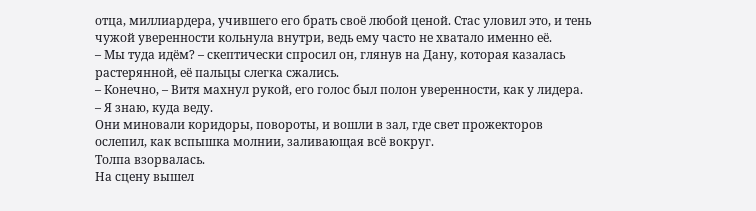отца, миллиардера, учившего его брать своё любой ценой. Стас уловил это, и тень чужой уверенности кольнула внутри, ведь ему часто не хватало именно её.
– Мы туда идём? – скептически спросил он, глянув на Дану, которая казалась растерянной, её пальцы слегка сжались.
– Конечно, – Витя махнул рукой, его голос был полон уверенности, как у лидера. – Я знаю, куда веду.
Они миновали коридоры, повороты, и вошли в зал, где свет прожекторов ослепил, как вспышка молнии, заливающая всё вокруг.
Толпа взорвалась.
На сцену вышел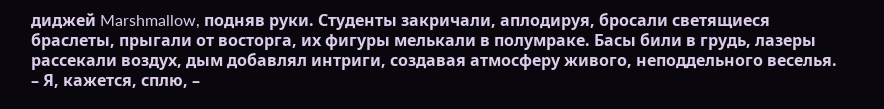диджей Marshmallow, подняв руки. Студенты закричали, аплодируя, бросали светящиеся браслеты, прыгали от восторга, их фигуры мелькали в полумраке. Басы били в грудь, лазеры рассекали воздух, дым добавлял интриги, создавая атмосферу живого, неподдельного веселья.
– Я, кажется, сплю, –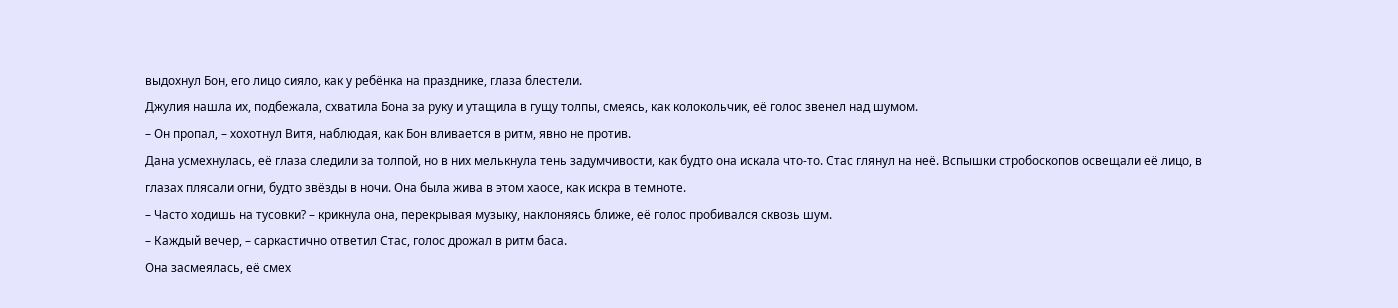выдохнул Бон, его лицо сияло, как у ребёнка на празднике, глаза блестели.
Джулия нашла их, подбежала, схватила Бона за руку и утащила в гущу толпы, смеясь, как колокольчик, её голос звенел над шумом.
– Он пропал, – хохотнул Витя, наблюдая, как Бон вливается в ритм, явно не против.
Дана усмехнулась, её глаза следили за толпой, но в них мелькнула тень задумчивости, как будто она искала что-то. Стас глянул на неё. Вспышки стробоскопов освещали её лицо, в глазах плясали огни, будто звёзды в ночи. Она была жива в этом хаосе, как искра в темноте.
– Часто ходишь на тусовки? – крикнула она, перекрывая музыку, наклоняясь ближе, её голос пробивался сквозь шум.
– Каждый вечер, – саркастично ответил Стас, голос дрожал в ритм баса.
Она засмеялась, её смех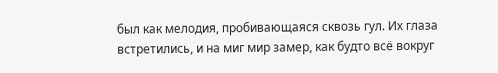был как мелодия, пробивающаяся сквозь гул. Их глаза встретились, и на миг мир замер, как будто всё вокруг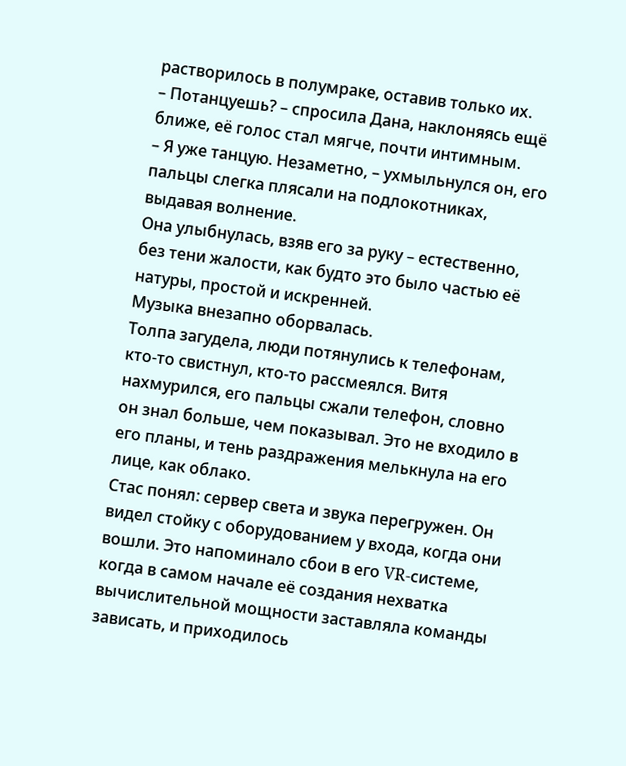растворилось в полумраке, оставив только их.
– Потанцуешь? – спросила Дана, наклоняясь ещё ближе, её голос стал мягче, почти интимным.
– Я уже танцую. Незаметно, – ухмыльнулся он, его пальцы слегка плясали на подлокотниках, выдавая волнение.
Она улыбнулась, взяв его за руку – естественно, без тени жалости, как будто это было частью её натуры, простой и искренней.
Музыка внезапно оборвалась.
Толпа загудела, люди потянулись к телефонам, кто-то свистнул, кто-то рассмеялся. Витя нахмурился, его пальцы сжали телефон, словно он знал больше, чем показывал. Это не входило в его планы, и тень раздражения мелькнула на его лице, как облако.
Стас понял: сервер света и звука перегружен. Он видел стойку с оборудованием у входа, когда они вошли. Это напоминало сбои в его VR-системе, когда в самом начале её создания нехватка вычислительной мощности заставляла команды зависать, и приходилось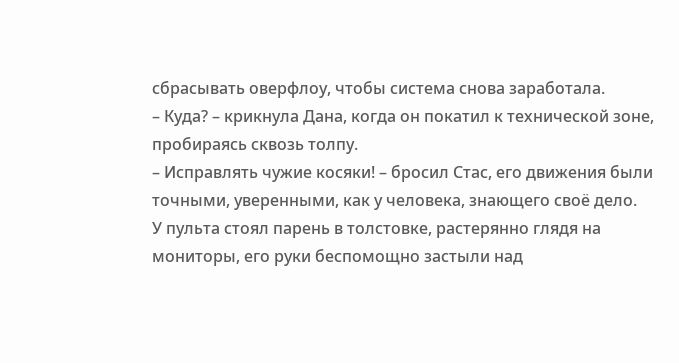сбрасывать оверфлоу, чтобы система снова заработала.
– Куда? – крикнула Дана, когда он покатил к технической зоне, пробираясь сквозь толпу.
– Исправлять чужие косяки! – бросил Стас, его движения были точными, уверенными, как у человека, знающего своё дело.
У пульта стоял парень в толстовке, растерянно глядя на мониторы, его руки беспомощно застыли над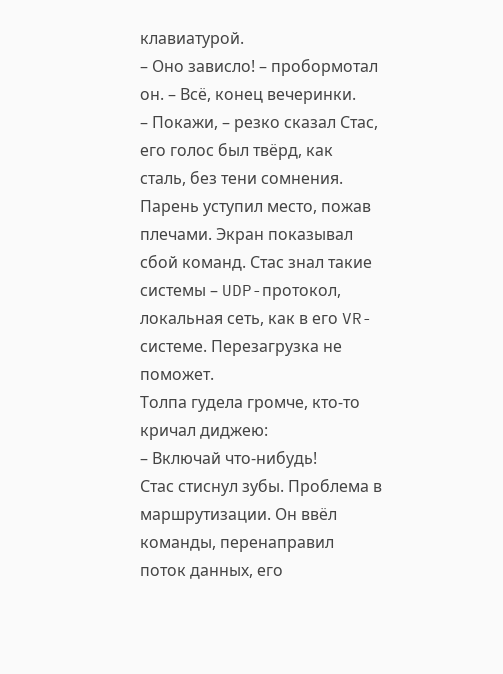клавиатурой.
– Оно зависло! – пробормотал он. – Всё, конец вечеринки.
– Покажи, – резко сказал Стас, его голос был твёрд, как сталь, без тени сомнения.
Парень уступил место, пожав плечами. Экран показывал сбой команд. Стас знал такие системы – UDP-протокол, локальная сеть, как в его VR-системе. Перезагрузка не поможет.
Толпа гудела громче, кто-то кричал диджею:
– Включай что-нибудь!
Стас стиснул зубы. Проблема в маршрутизации. Он ввёл команды, перенаправил поток данных, его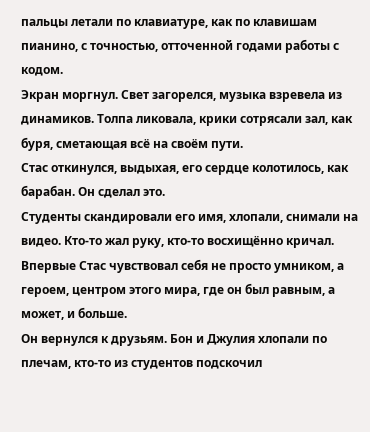пальцы летали по клавиатуре, как по клавишам пианино, с точностью, отточенной годами работы с кодом.
Экран моргнул. Свет загорелся, музыка взревела из динамиков. Толпа ликовала, крики сотрясали зал, как буря, сметающая всё на своём пути.
Стас откинулся, выдыхая, его сердце колотилось, как барабан. Он сделал это.
Студенты скандировали его имя, хлопали, снимали на видео. Кто-то жал руку, кто-то восхищённо кричал. Впервые Стас чувствовал себя не просто умником, а героем, центром этого мира, где он был равным, а может, и больше.
Он вернулся к друзьям. Бон и Джулия хлопали по плечам, кто-то из студентов подскочил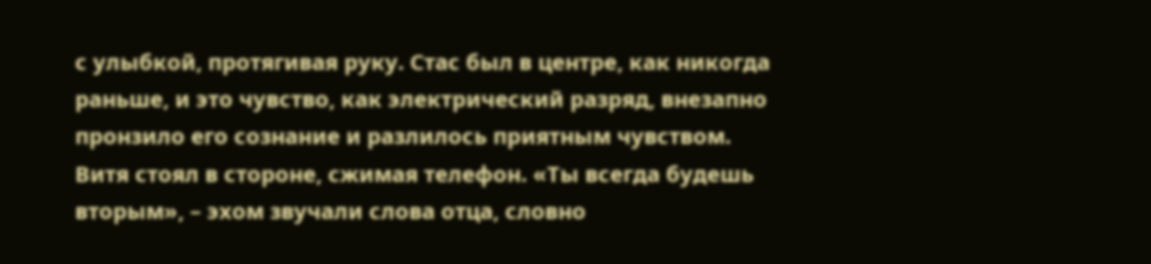с улыбкой, протягивая руку. Стас был в центре, как никогда раньше, и это чувство, как электрический разряд, внезапно пронзило его сознание и разлилось приятным чувством.
Витя стоял в стороне, сжимая телефон. «Ты всегда будешь вторым», – эхом звучали слова отца, словно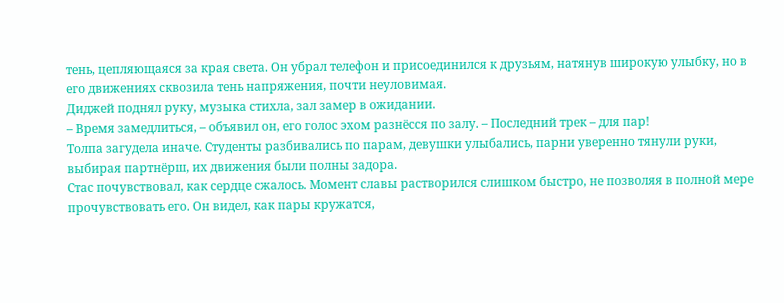тень, цепляющаяся за края света. Он убрал телефон и присоединился к друзьям, натянув широкую улыбку, но в его движениях сквозила тень напряжения, почти неуловимая.
Диджей поднял руку, музыка стихла, зал замер в ожидании.
– Время замедлиться, – объявил он, его голос эхом разнёсся по залу. – Последний трек – для пар!
Толпа загудела иначе. Студенты разбивались по парам, девушки улыбались, парни уверенно тянули руки, выбирая партнёрш, их движения были полны задора.
Стас почувствовал, как сердце сжалось. Момент славы растворился слишком быстро, не позволяя в полной мере прочувствовать его. Он видел, как пары кружатся,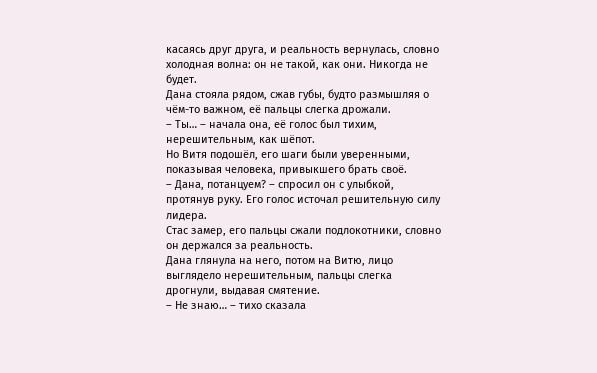касаясь друг друга, и реальность вернулась, словно холодная волна: он не такой, как они. Никогда не будет.
Дана стояла рядом, сжав губы, будто размышляя о чём-то важном, её пальцы слегка дрожали.
– Ты… – начала она, её голос был тихим, нерешительным, как шёпот.
Но Витя подошёл, его шаги были уверенными, показывая человека, привыкшего брать своё.
– Дана, потанцуем? – спросил он с улыбкой, протянув руку. Его голос источал решительную силу лидера.
Стас замер, его пальцы сжали подлокотники, словно он держался за реальность.
Дана глянула на него, потом на Витю, лицо выглядело нерешительным, пальцы слегка дрогнули, выдавая смятение.
– Не знаю… – тихо сказала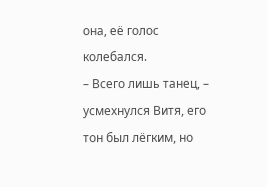она, её голос колебался.
– Всего лишь танец, – усмехнулся Витя, его тон был лёгким, но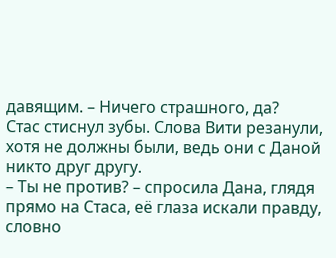давящим. – Ничего страшного, да?
Стас стиснул зубы. Слова Вити резанули, хотя не должны были, ведь они с Даной никто друг другу.
– Ты не против? – спросила Дана, глядя прямо на Стаса, её глаза искали правду, словно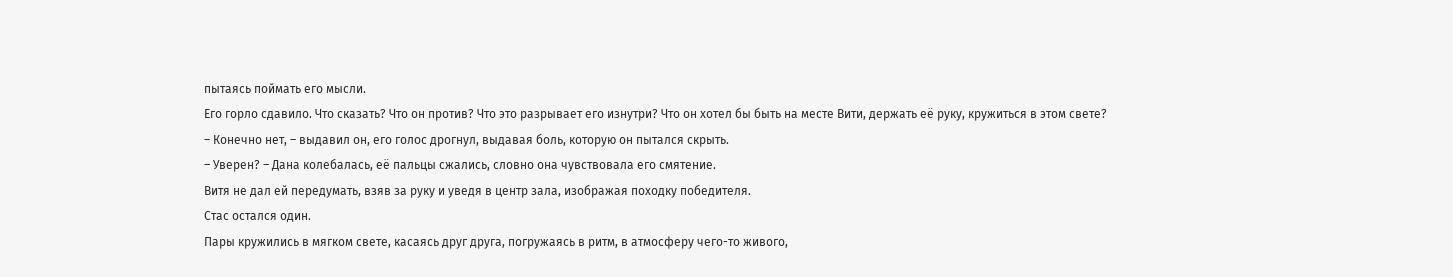пытаясь поймать его мысли.
Его горло сдавило. Что сказать? Что он против? Что это разрывает его изнутри? Что он хотел бы быть на месте Вити, держать её руку, кружиться в этом свете?
– Конечно нет, – выдавил он, его голос дрогнул, выдавая боль, которую он пытался скрыть.
– Уверен? – Дана колебалась, её пальцы сжались, словно она чувствовала его смятение.
Витя не дал ей передумать, взяв за руку и уведя в центр зала, изображая походку победителя.
Стас остался один.
Пары кружились в мягком свете, касаясь друг друга, погружаясь в ритм, в атмосферу чего-то живого,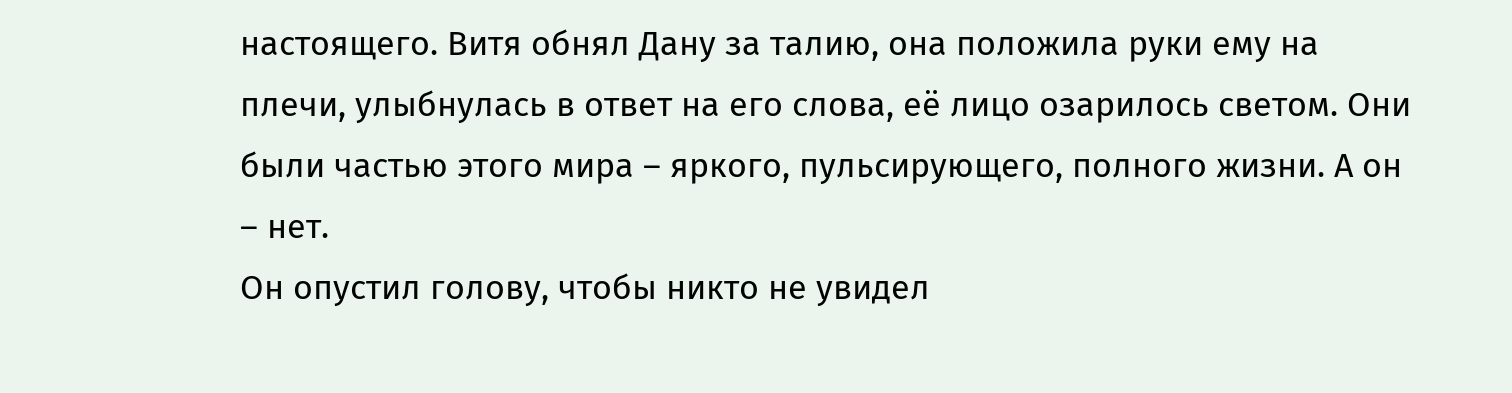настоящего. Витя обнял Дану за талию, она положила руки ему на плечи, улыбнулась в ответ на его слова, её лицо озарилось светом. Они были частью этого мира – яркого, пульсирующего, полного жизни. А он – нет.
Он опустил голову, чтобы никто не увидел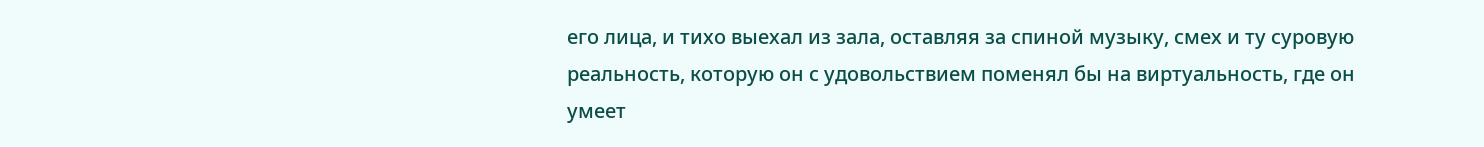его лица, и тихо выехал из зала, оставляя за спиной музыку, смех и ту суровую реальность, которую он с удовольствием поменял бы на виртуальность, где он умеет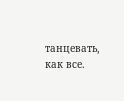танцевать, как все.